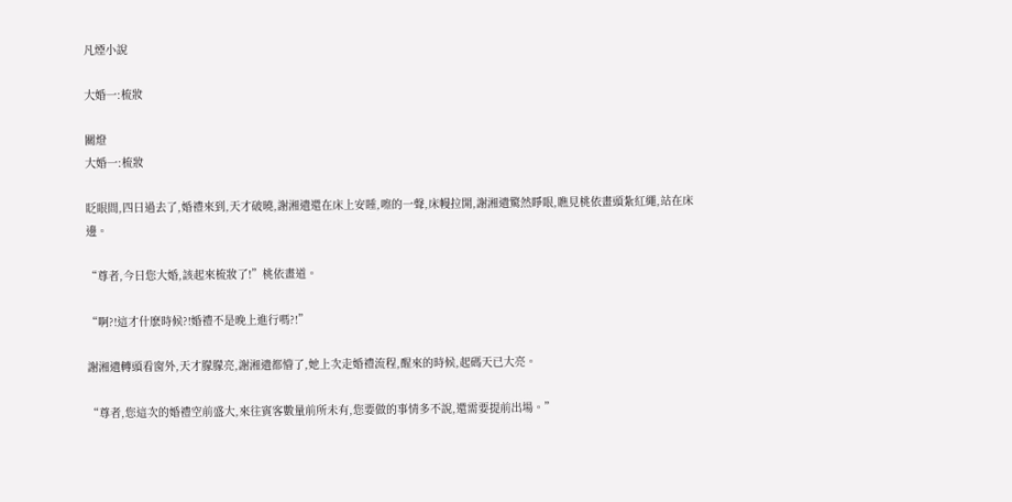凡煙小說

大婚一:梳妝

關燈
大婚一:梳妝

眨眼間,四日過去了,婚禮來到,天才破曉,謝湘遺還在床上安睡,嚓的一聲,床幔拉開,謝湘遺驚然睜眼,瞧見桃依畫頭紮紅繩,站在床邊。

“尊者,今日您大婚,該起來梳妝了!”桃依畫道。

“啊?!這才什麽時候?!婚禮不是晚上進行嗎?!”

謝湘遺轉頭看窗外,天才朦朦亮,謝湘遺都懵了,她上次走婚禮流程,醒來的時候,起碼天已大亮。

“尊者,您這次的婚禮空前盛大,來往賓客數量前所未有,您要做的事情多不說,還需要提前出場。”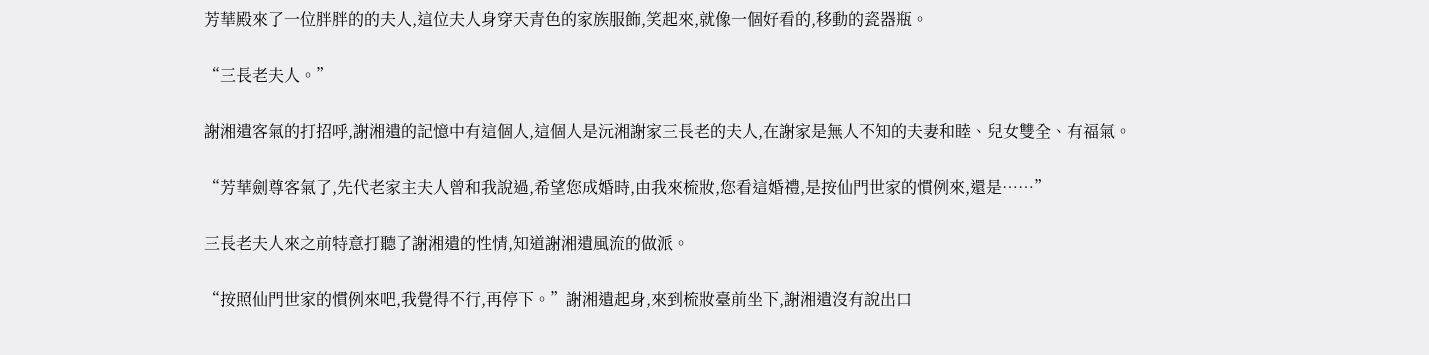芳華殿來了一位胖胖的的夫人,這位夫人身穿天青色的家族服飾,笑起來,就像一個好看的,移動的瓷器瓶。

“三長老夫人。”

謝湘遺客氣的打招呼,謝湘遺的記憶中有這個人,這個人是沅湘謝家三長老的夫人,在謝家是無人不知的夫妻和睦、兒女雙全、有福氣。

“芳華劍尊客氣了,先代老家主夫人曾和我說過,希望您成婚時,由我來梳妝,您看這婚禮,是按仙門世家的慣例來,還是……”

三長老夫人來之前特意打聽了謝湘遺的性情,知道謝湘遺風流的做派。

“按照仙門世家的慣例來吧,我覺得不行,再停下。”謝湘遺起身,來到梳妝臺前坐下,謝湘遺沒有說出口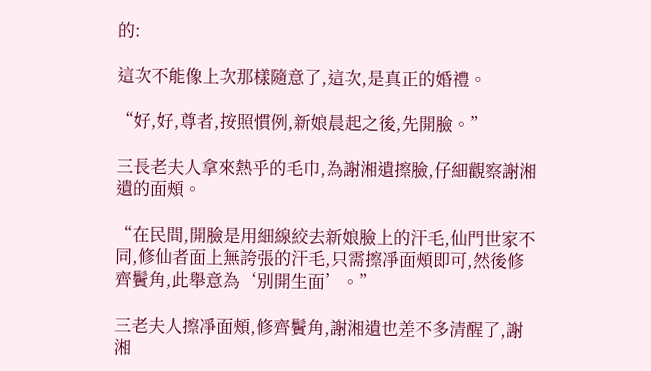的:

這次不能像上次那樣隨意了,這次,是真正的婚禮。

“好,好,尊者,按照慣例,新娘晨起之後,先開臉。”

三長老夫人拿來熱乎的毛巾,為謝湘遺擦臉,仔細觀察謝湘遺的面頰。

“在民間,開臉是用細線絞去新娘臉上的汗毛,仙門世家不同,修仙者面上無誇張的汗毛,只需擦凈面頰即可,然後修齊鬢角,此舉意為‘別開生面’。”

三老夫人擦凈面頰,修齊鬢角,謝湘遺也差不多清醒了,謝湘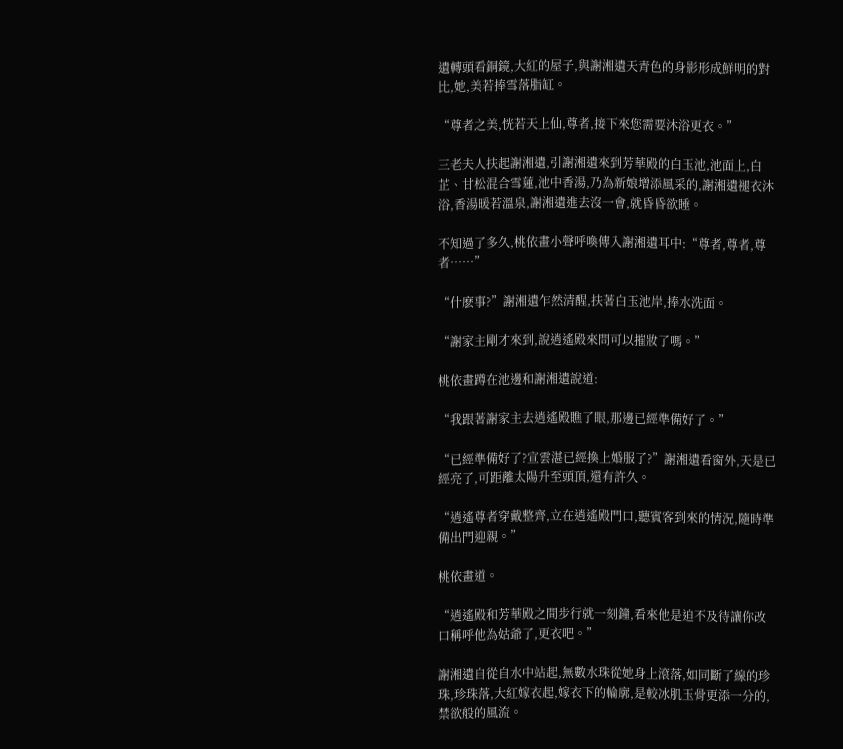遺轉頭看銅鏡,大紅的屋子,與謝湘遺天青色的身影形成鮮明的對比,她,美若捧雪落脂缸。

“尊者之美,恍若天上仙,尊者,接下來您需要沐浴更衣。”

三老夫人扶起謝湘遺,引謝湘遺來到芳華殿的白玉池,池面上,白芷、甘松混合雪蓮,池中香湯,乃為新娘增添風采的,謝湘遺褪衣沐浴,香湯暖若溫泉,謝湘遺進去沒一會,就昏昏欲睡。

不知過了多久,桃依畫小聲呼喚傳入謝湘遺耳中:“尊者,尊者,尊者……”

“什麽事?”謝湘遺乍然清醒,扶著白玉池岸,捧水洗面。

“謝家主剛才來到,說逍遙殿來問可以摧妝了嗎。”

桃依畫蹲在池邊和謝湘遺說道:

“我跟著謝家主去逍遙殿瞧了眼,那邊已經準備好了。”

“已經準備好了?宣雲湛已經換上婚服了?”謝湘遺看窗外,天是已經亮了,可距離太陽升至頭頂,還有許久。

“逍遙尊者穿戴整齊,立在逍遙殿門口,聽賓客到來的情況,隨時準備出門迎親。”

桃依畫道。

“逍遙殿和芳華殿之間步行就一刻鐘,看來他是迫不及待讓你改口稱呼他為姑爺了,更衣吧。”

謝湘遺自從自水中站起,無數水珠從她身上滾落,如同斷了線的珍珠,珍珠落,大紅嫁衣起,嫁衣下的輪廓,是較冰肌玉骨更添一分的,禁欲般的風流。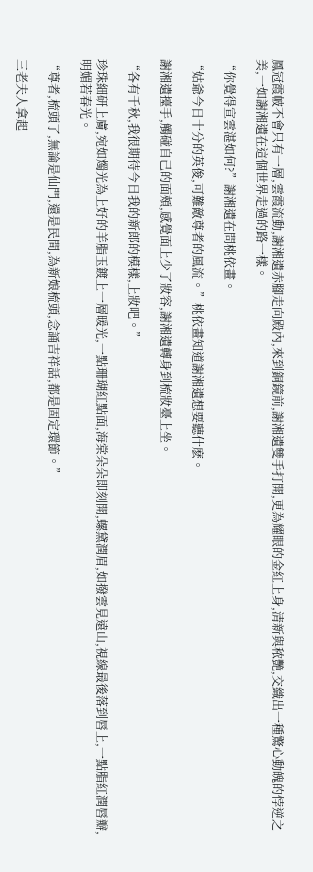鳳冠霞帔不會只有一層,雲霞流動,謝湘遺赤腳走向殿內,來到銅鏡前,謝湘遺雙手打開,更為耀眼的金紅上身,清新與秾艷,交織出一種驚心動魄的悖逆之美,一如謝湘遺在這個世界走過的路一樣。

“你覺得宣雲湛如何?”謝湘遺在問桃依畫。

“姑爺今日十分的英俊,可難敵尊者的風流。”桃依畫知道謝湘遺想要聽什麽。

謝湘遺擡手,觸碰自己的面頰,感覺面上少了妝容,謝湘遺轉身到梳妝臺上坐。

“各有千秋,我很期待今日我的新郎的模樣,上妝吧。”

珍珠細研上膚,宛如燭光為上好的羊脂玉鍍上一層暖光,一點珊瑚紅點面,海棠朵朵即刻開,螺黛潤眉,如撥雲見遠山,視線最後落到唇上,一點脂紅潤唇瓣,明媚若春光。

“尊者,梳頭了,無論是仙門,還是民間,為新娘梳頭,念誦吉祥話,都是固定環節。”

三老夫人拿起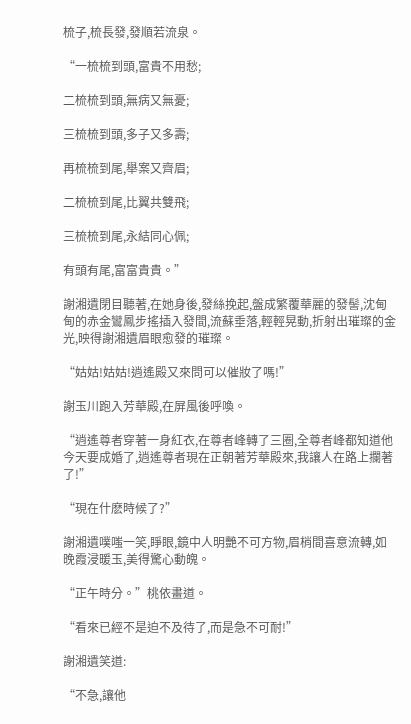梳子,梳長發,發順若流泉。

“一梳梳到頭,富貴不用愁;

二梳梳到頭,無病又無憂;

三梳梳到頭,多子又多壽;

再梳梳到尾,舉案又齊眉;

二梳梳到尾,比翼共雙飛;

三梳梳到尾,永結同心佩;

有頭有尾,富富貴貴。”

謝湘遺閉目聽著,在她身後,發絲挽起,盤成繁覆華麗的發髻,沈甸甸的赤金鸞鳳步搖插入發間,流蘇垂落,輕輕晃動,折射出璀璨的金光,映得謝湘遺眉眼愈發的璀璨。

“姑姑!姑姑!逍遙殿又來問可以催妝了嗎!”

謝玉川跑入芳華殿,在屏風後呼喚。

“逍遙尊者穿著一身紅衣,在尊者峰轉了三圈,全尊者峰都知道他今天要成婚了,逍遙尊者現在正朝著芳華殿來,我讓人在路上攔著了!”

“現在什麽時候了?”

謝湘遺噗嗤一笑,睜眼,鏡中人明艷不可方物,眉梢間喜意流轉,如晚霞浸暖玉,美得驚心動魄。

“正午時分。”桃依畫道。

“看來已經不是迫不及待了,而是急不可耐!”

謝湘遺笑道:

“不急,讓他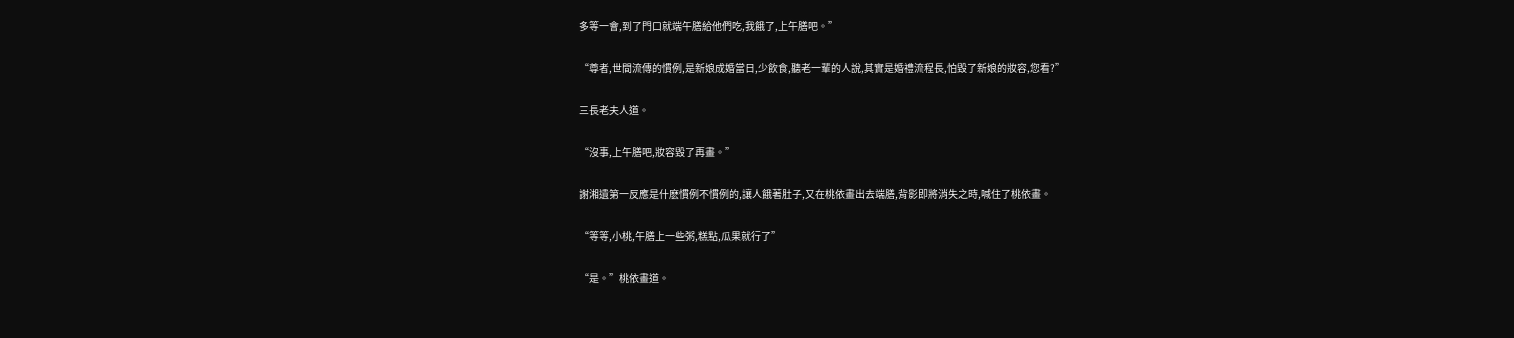多等一會,到了門口就端午膳給他們吃,我餓了,上午膳吧。”

“尊者,世間流傳的慣例,是新娘成婚當日,少飲食,聽老一輩的人說,其實是婚禮流程長,怕毀了新娘的妝容,您看?”

三長老夫人道。

“沒事,上午膳吧,妝容毀了再畫。”

謝湘遺第一反應是什麽慣例不慣例的,讓人餓著肚子,又在桃依畫出去端膳,背影即將消失之時,喊住了桃依畫。

“等等,小桃,午膳上一些粥,糕點,瓜果就行了”

“是。”桃依畫道。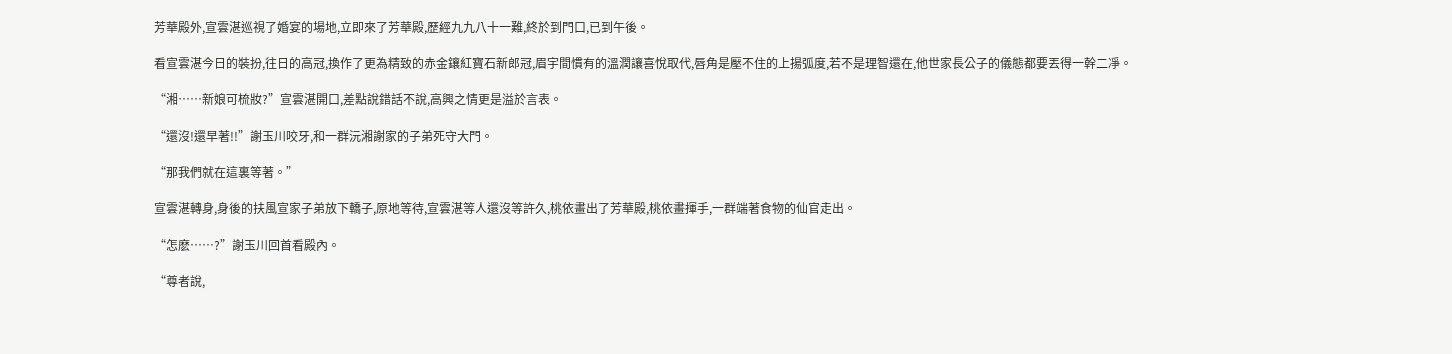芳華殿外,宣雲湛巡視了婚宴的場地,立即來了芳華殿,歷經九九八十一難,終於到門口,已到午後。

看宣雲湛今日的裝扮,往日的高冠,換作了更為精致的赤金鑲紅寶石新郎冠,眉宇間慣有的溫潤讓喜悅取代,唇角是壓不住的上揚弧度,若不是理智還在,他世家長公子的儀態都要丟得一幹二凈。

“湘……新娘可梳妝?”宣雲湛開口,差點說錯話不說,高興之情更是溢於言表。

“還沒!還早著!!”謝玉川咬牙,和一群沅湘謝家的子弟死守大門。

“那我們就在這裏等著。”

宣雲湛轉身,身後的扶風宣家子弟放下轎子,原地等待,宣雲湛等人還沒等許久,桃依畫出了芳華殿,桃依畫揮手,一群端著食物的仙官走出。

“怎麽……?”謝玉川回首看殿內。

“尊者說,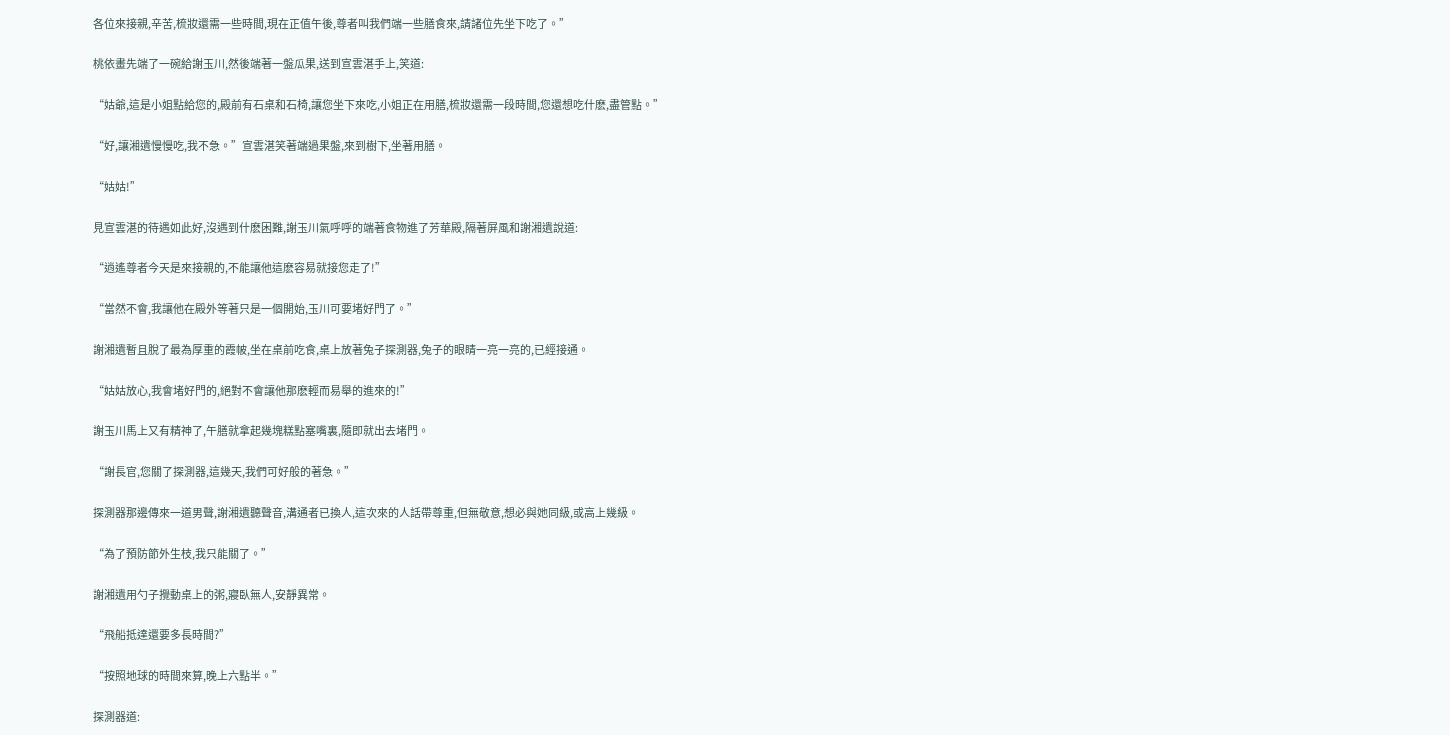各位來接親,辛苦,梳妝還需一些時間,現在正值午後,尊者叫我們端一些膳食來,請諸位先坐下吃了。”

桃依畫先端了一碗給謝玉川,然後端著一盤瓜果,送到宣雲湛手上,笑道:

“姑爺,這是小姐點給您的,殿前有石桌和石椅,讓您坐下來吃,小姐正在用膳,梳妝還需一段時間,您還想吃什麽,盡管點。”

“好,讓湘遺慢慢吃,我不急。”宣雲湛笑著端過果盤,來到樹下,坐著用膳。

“姑姑!”

見宣雲湛的待遇如此好,沒遇到什麽困難,謝玉川氣呼呼的端著食物進了芳華殿,隔著屏風和謝湘遺說道:

“逍遙尊者今天是來接親的,不能讓他這麽容易就接您走了!”

“當然不會,我讓他在殿外等著只是一個開始,玉川可要堵好門了。”

謝湘遺暫且脫了最為厚重的霞帔,坐在桌前吃食,桌上放著兔子探測器,兔子的眼睛一亮一亮的,已經接通。

“姑姑放心,我會堵好門的,絕對不會讓他那麽輕而易舉的進來的!”

謝玉川馬上又有精神了,午膳就拿起幾塊糕點塞嘴裏,隨即就出去堵門。

“謝長官,您關了探測器,這幾天,我們可好般的著急。”

探測器那邊傳來一道男聲,謝湘遺聽聲音,溝通者已換人,這次來的人話帶尊重,但無敬意,想必與她同級,或高上幾級。

“為了預防節外生枝,我只能關了。”

謝湘遺用勺子攪動桌上的粥,寢臥無人,安靜異常。

“飛船抵達還要多長時間?”

“按照地球的時間來算,晚上六點半。”

探測器道: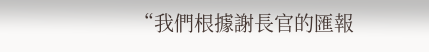“我們根據謝長官的匯報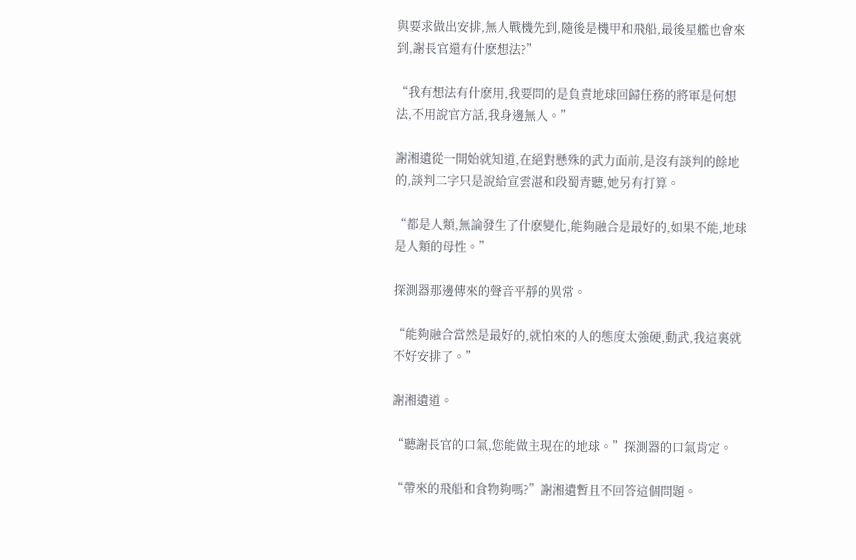與要求做出安排,無人戰機先到,隨後是機甲和飛船,最後星艦也會來到,謝長官還有什麽想法?”

“我有想法有什麽用,我要問的是負責地球回歸任務的將軍是何想法,不用說官方話,我身邊無人。”

謝湘遺從一開始就知道,在絕對懸殊的武力面前,是沒有談判的餘地的,談判二字只是說給宣雲湛和段蜀青聽,她另有打算。

“都是人類,無論發生了什麽變化,能夠融合是最好的,如果不能,地球是人類的母性。”

探測器那邊傳來的聲音平靜的異常。

“能夠融合當然是最好的,就怕來的人的態度太強硬,動武,我這裏就不好安排了。”

謝湘遺道。

“聽謝長官的口氣,您能做主現在的地球。”探測器的口氣肯定。

“帶來的飛船和食物夠嗎?”謝湘遺暫且不回答這個問題。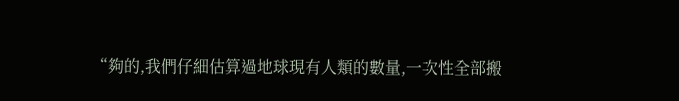“夠的,我們仔細估算過地球現有人類的數量,一次性全部搬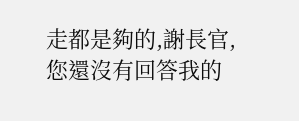走都是夠的,謝長官,您還沒有回答我的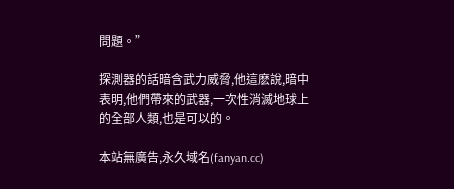問題。”

探測器的話暗含武力威脅,他這麽說,暗中表明,他們帶來的武器,一次性消滅地球上的全部人類,也是可以的。

本站無廣告,永久域名(fanyan.cc)